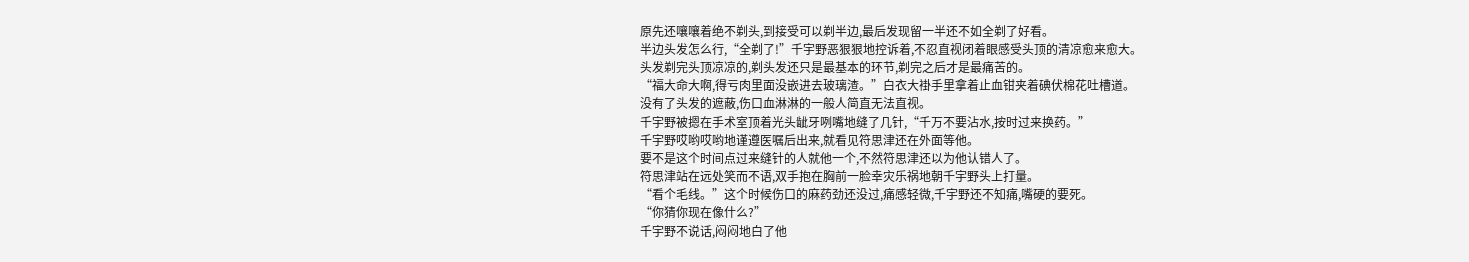原先还嚷嚷着绝不剃头,到接受可以剃半边,最后发现留一半还不如全剃了好看。
半边头发怎么行,“全剃了!”千宇野恶狠狠地控诉着,不忍直视闭着眼感受头顶的清凉愈来愈大。
头发剃完头顶凉凉的,剃头发还只是最基本的环节,剃完之后才是最痛苦的。
“福大命大啊,得亏肉里面没嵌进去玻璃渣。”白衣大褂手里拿着止血钳夹着碘伏棉花吐槽道。
没有了头发的遮蔽,伤口血淋淋的一般人简直无法直视。
千宇野被摁在手术室顶着光头龇牙咧嘴地缝了几针,“千万不要沾水,按时过来换药。”
千宇野哎哟哎哟地谨遵医嘱后出来,就看见符思津还在外面等他。
要不是这个时间点过来缝针的人就他一个,不然符思津还以为他认错人了。
符思津站在远处笑而不语,双手抱在胸前一脸幸灾乐祸地朝千宇野头上打量。
“看个毛线。”这个时候伤口的麻药劲还没过,痛感轻微,千宇野还不知痛,嘴硬的要死。
“你猜你现在像什么?”
千宇野不说话,闷闷地白了他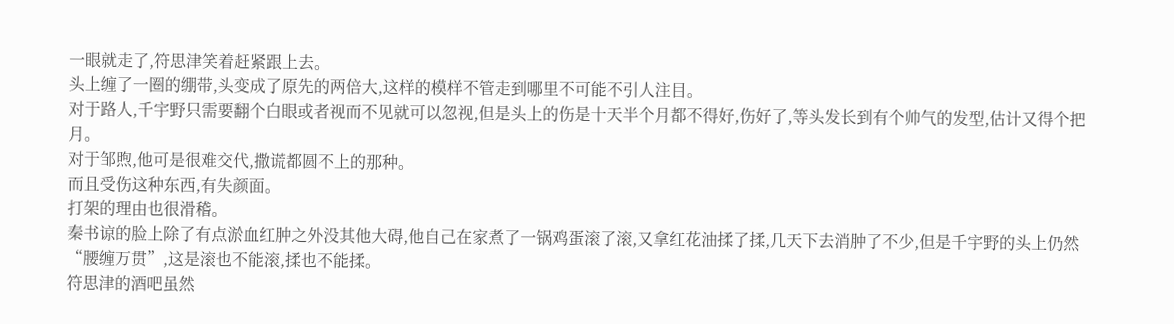一眼就走了,符思津笑着赶紧跟上去。
头上缠了一圈的绷带,头变成了原先的两倍大,这样的模样不管走到哪里不可能不引人注目。
对于路人,千宇野只需要翻个白眼或者视而不见就可以忽视,但是头上的伤是十天半个月都不得好,伤好了,等头发长到有个帅气的发型,估计又得个把月。
对于邹煦,他可是很难交代,撒谎都圆不上的那种。
而且受伤这种东西,有失颜面。
打架的理由也很滑稽。
秦书谅的脸上除了有点淤血红肿之外没其他大碍,他自己在家煮了一锅鸡蛋滚了滚,又拿红花油揉了揉,几天下去消肿了不少,但是千宇野的头上仍然“腰缠万贯”,这是滚也不能滚,揉也不能揉。
符思津的酒吧虽然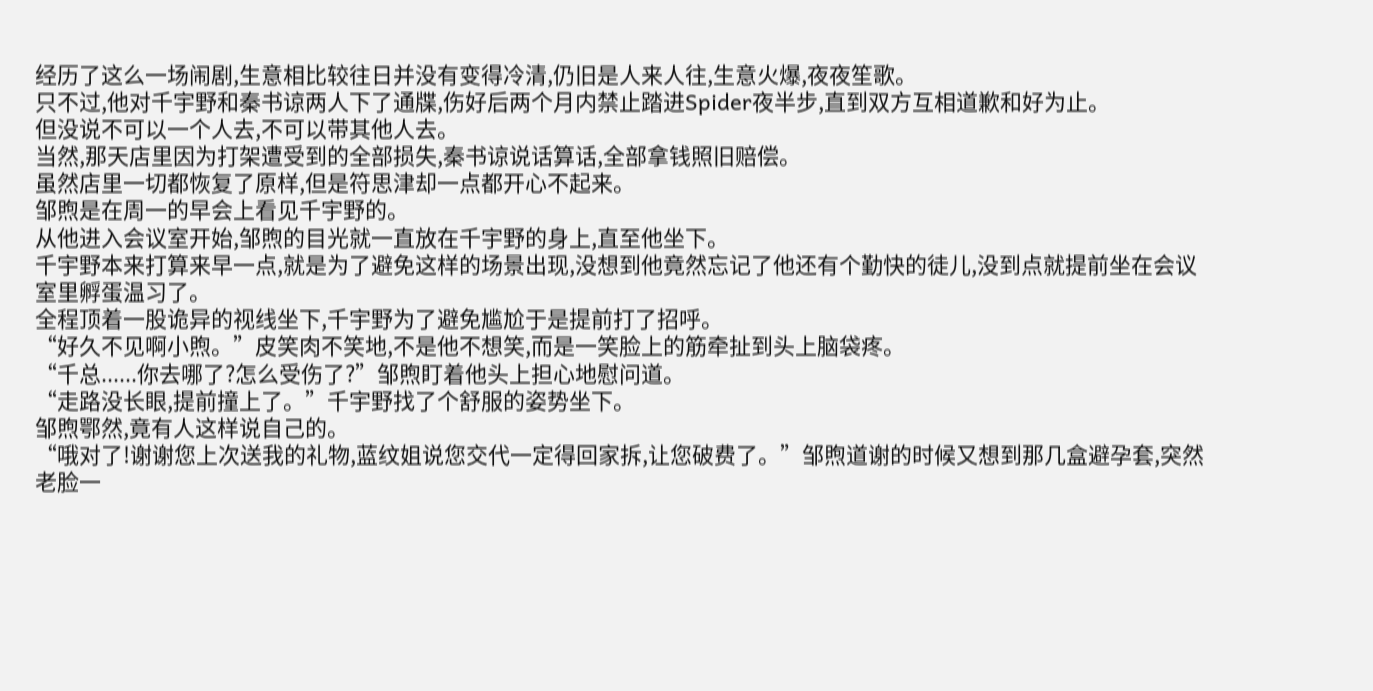经历了这么一场闹剧,生意相比较往日并没有变得冷清,仍旧是人来人往,生意火爆,夜夜笙歌。
只不过,他对千宇野和秦书谅两人下了通牒,伤好后两个月内禁止踏进Spider夜半步,直到双方互相道歉和好为止。
但没说不可以一个人去,不可以带其他人去。
当然,那天店里因为打架遭受到的全部损失,秦书谅说话算话,全部拿钱照旧赔偿。
虽然店里一切都恢复了原样,但是符思津却一点都开心不起来。
邹煦是在周一的早会上看见千宇野的。
从他进入会议室开始,邹煦的目光就一直放在千宇野的身上,直至他坐下。
千宇野本来打算来早一点,就是为了避免这样的场景出现,没想到他竟然忘记了他还有个勤快的徒儿,没到点就提前坐在会议室里孵蛋温习了。
全程顶着一股诡异的视线坐下,千宇野为了避免尴尬于是提前打了招呼。
“好久不见啊小煦。”皮笑肉不笑地,不是他不想笑,而是一笑脸上的筋牵扯到头上脑袋疼。
“千总......你去哪了?怎么受伤了?”邹煦盯着他头上担心地慰问道。
“走路没长眼,提前撞上了。”千宇野找了个舒服的姿势坐下。
邹煦鄂然,竟有人这样说自己的。
“哦对了!谢谢您上次送我的礼物,蓝纹姐说您交代一定得回家拆,让您破费了。”邹煦道谢的时候又想到那几盒避孕套,突然老脸一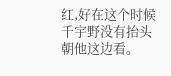红,好在这个时候千宇野没有抬头朝他这边看。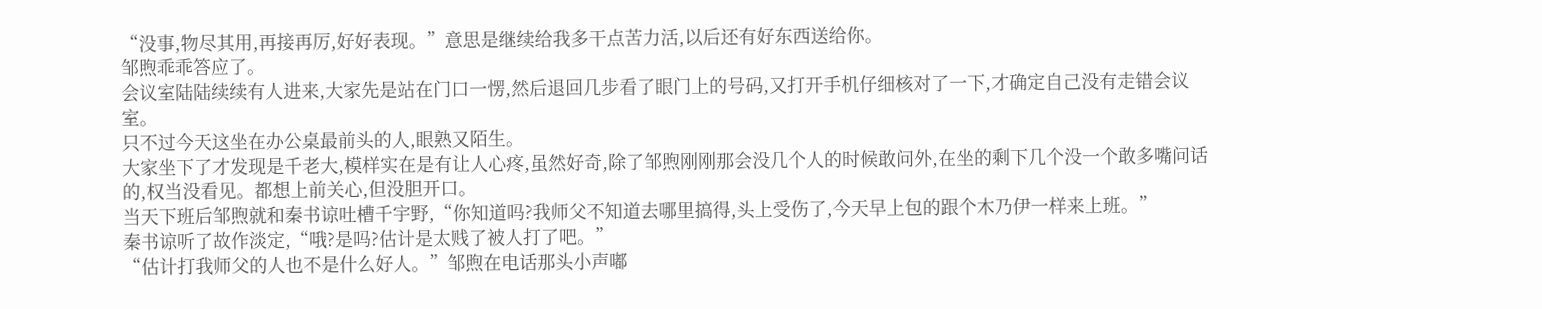“没事,物尽其用,再接再厉,好好表现。”意思是继续给我多干点苦力活,以后还有好东西送给你。
邹煦乖乖答应了。
会议室陆陆续续有人进来,大家先是站在门口一愣,然后退回几步看了眼门上的号码,又打开手机仔细核对了一下,才确定自己没有走错会议室。
只不过今天这坐在办公桌最前头的人,眼熟又陌生。
大家坐下了才发现是千老大,模样实在是有让人心疼,虽然好奇,除了邹煦刚刚那会没几个人的时候敢问外,在坐的剩下几个没一个敢多嘴问话的,权当没看见。都想上前关心,但没胆开口。
当天下班后邹煦就和秦书谅吐槽千宇野,“你知道吗?我师父不知道去哪里搞得,头上受伤了,今天早上包的跟个木乃伊一样来上班。”
秦书谅听了故作淡定,“哦?是吗?估计是太贱了被人打了吧。”
“估计打我师父的人也不是什么好人。”邹煦在电话那头小声嘟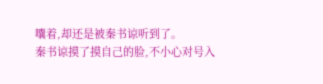囔着,却还是被秦书谅听到了。
秦书谅摸了摸自己的脸,不小心对号入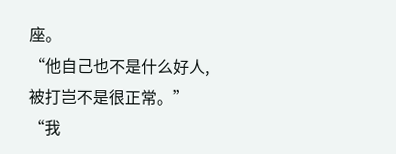座。
“他自己也不是什么好人,被打岂不是很正常。”
“我